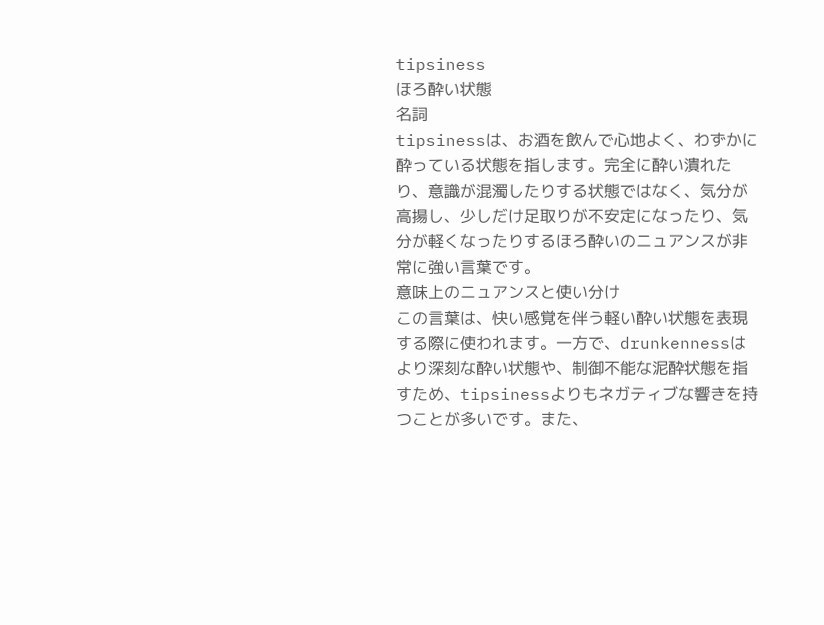tipsiness
ほろ酔い状態
名詞
tipsinessは、お酒を飲んで心地よく、わずかに酔っている状態を指します。完全に酔い潰れたり、意識が混濁したりする状態ではなく、気分が高揚し、少しだけ足取りが不安定になったり、気分が軽くなったりするほろ酔いのニュアンスが非常に強い言葉です。
意味上のニュアンスと使い分け
この言葉は、快い感覚を伴う軽い酔い状態を表現する際に使われます。一方で、drunkennessはより深刻な酔い状態や、制御不能な泥酔状態を指すため、tipsinessよりもネガティブな響きを持つことが多いです。また、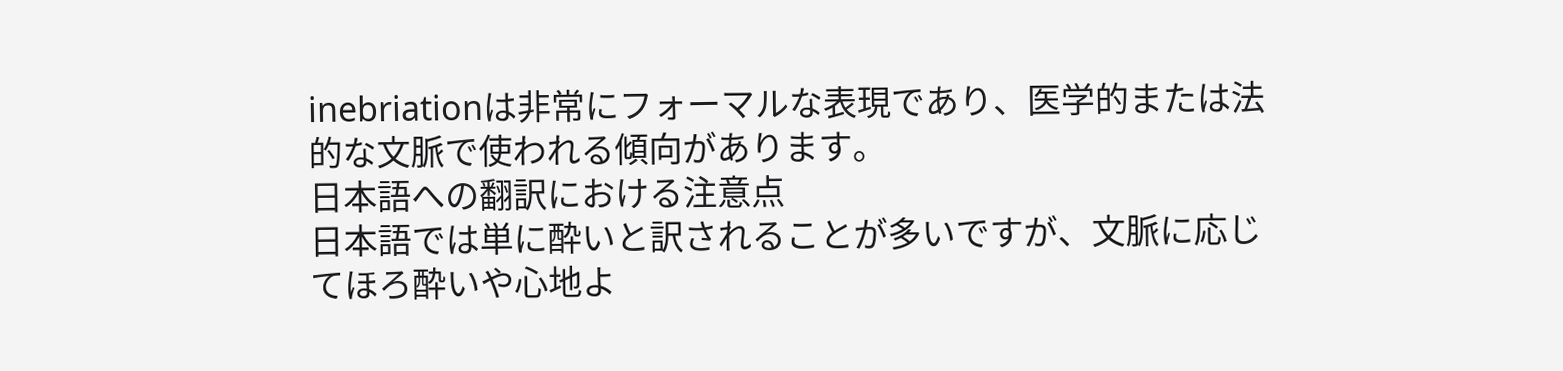inebriationは非常にフォーマルな表現であり、医学的または法的な文脈で使われる傾向があります。
日本語への翻訳における注意点
日本語では単に酔いと訳されることが多いですが、文脈に応じてほろ酔いや心地よ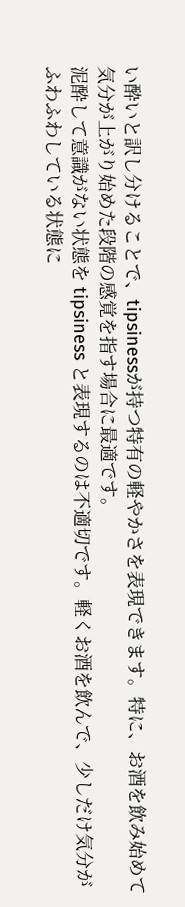い酔いと訳し分けることで、tipsinessが持つ特有の軽やかさを表現できます。特に、お酒を飲み始めて気分が上がり始めた段階の感覚を指す場合に最適です。
泥酔して意識がない状態を tipsiness と表現するのは不適切です。軽くお酒を飲んで、少しだけ気分がふわふわしている状態に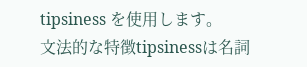tipsiness を使用します。
文法的な特徴tipsinessは名詞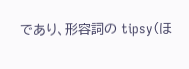であり、形容詞の tipsy(ほ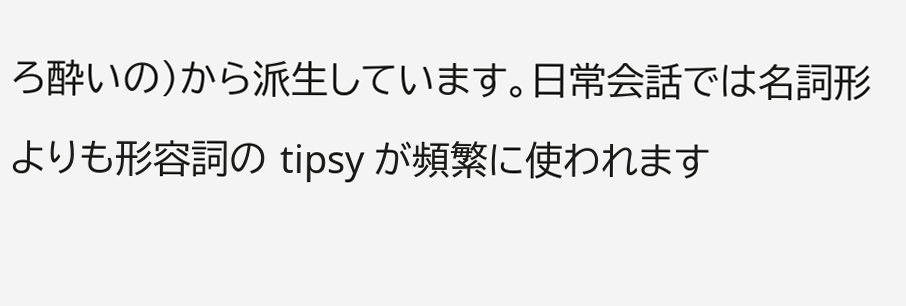ろ酔いの)から派生しています。日常会話では名詞形よりも形容詞の tipsy が頻繁に使われます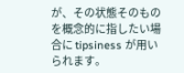が、その状態そのものを概念的に指したい場合に tipsiness が用いられます。